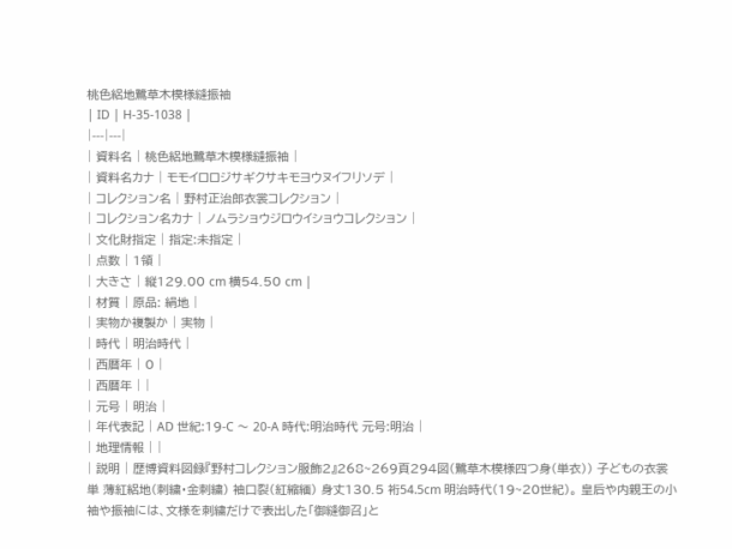桃色絽地鷺草木模様縫振袖
| ID | H-35-1038 |
|---|---|
| 資料名 | 桃色絽地鷺草木模様縫振袖 |
| 資料名カナ | モモイロロジサギクサキモヨウヌイフリソデ |
| コレクション名 | 野村正治郎衣裳コレクション |
| コレクション名カナ | ノムラショウジロウイショウコレクション |
| 文化財指定 | 指定:未指定 |
| 点数 | 1領 |
| 大きさ | 縦129.00 cm 横54.50 cm |
| 材質 | 原品: 絹地 |
| 実物か複製か | 実物 |
| 時代 | 明治時代 |
| 西暦年 | 0 |
| 西暦年 | |
| 元号 | 明治 |
| 年代表記 | AD 世紀:19-C 〜 20-A 時代:明治時代 元号:明治 |
| 地理情報 | |
| 説明 | 歴博資料図録『野村コレクション服飾2』268~269頁294図(鷺草木模様四つ身(単衣)) 子どもの衣裳 単 薄紅絽地(刺繍・金刺繍) 袖口裂(紅縮緬) 身丈130.5 裄54.5cm 明治時代(19~20世紀)。 皇后や内親王の小袖や振袖には、文様を刺繍だけで表出した「御縫御召」と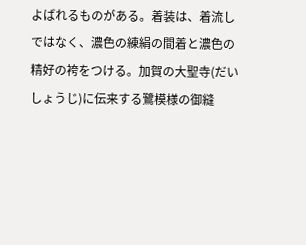よばれるものがある。着装は、着流しではなく、濃色の練絹の間着と濃色の精好の袴をつける。加賀の大聖寺(だいしょうじ)に伝来する鷺模様の御縫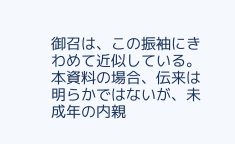御召は、この振袖にきわめて近似している。本資料の場合、伝来は明らかではないが、未成年の内親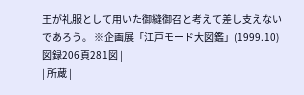王が礼服として用いた御縫御召と考えて差し支えないであろう。 ※企画展「江戸モード大図鑑」(1999.10)図録206頁281図 |
| 所蔵 |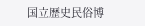国立歴史民俗博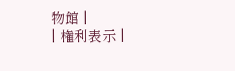物館 |
| 権利表示 |